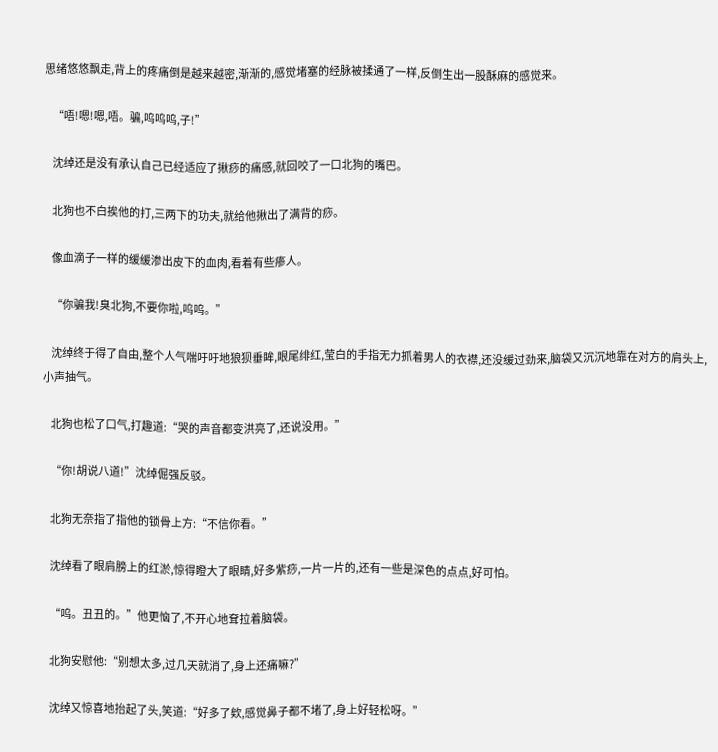思绪悠悠飘走,背上的疼痛倒是越来越密,渐渐的,感觉堵塞的经脉被揉通了一样,反倒生出一股酥麻的感觉来。

    “唔!嗯!嗯,唔。骗,呜呜呜,子!”

    沈绰还是没有承认自己已经适应了揪痧的痛感,就回咬了一口北狗的嘴巴。

    北狗也不白挨他的打,三两下的功夫,就给他揪出了满背的痧。

    像血滴子一样的缓缓渗出皮下的血肉,看着有些瘆人。

    “你骗我!臭北狗,不要你啦,呜呜。”

    沈绰终于得了自由,整个人气喘吁吁地狼狈垂眸,眼尾绯红,莹白的手指无力抓着男人的衣襟,还没缓过劲来,脑袋又沉沉地靠在对方的肩头上,小声抽气。

    北狗也松了口气,打趣道:“哭的声音都变洪亮了,还说没用。”

    “你!胡说八道!”沈绰倔强反驳。

    北狗无奈指了指他的锁骨上方:“不信你看。”

    沈绰看了眼肩膀上的红淤,惊得瞪大了眼睛,好多紫痧,一片一片的,还有一些是深色的点点,好可怕。

    “呜。丑丑的。”他更恼了,不开心地耷拉着脑袋。

    北狗安慰他:“别想太多,过几天就消了,身上还痛嘛?”

    沈绰又惊喜地抬起了头,笑道:“好多了欸,感觉鼻子都不堵了,身上好轻松呀。”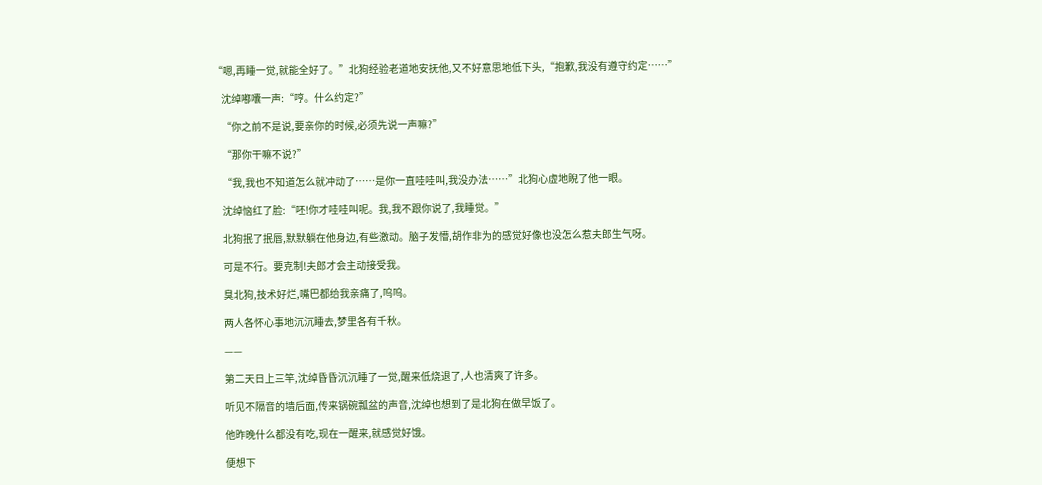“嗯,再睡一觉,就能全好了。”北狗经验老道地安抚他,又不好意思地低下头,“抱歉,我没有遵守约定……”

    沈绰嘟囔一声:“哼。什么约定?”

    “你之前不是说,要亲你的时候,必须先说一声嘛?”

    “那你干嘛不说?”

    “我,我也不知道怎么就冲动了……是你一直哇哇叫,我没办法……”北狗心虚地睨了他一眼。

    沈绰恼红了脸:“呸!你才哇哇叫呢。我,我不跟你说了,我睡觉。”

    北狗抿了抿唇,默默躺在他身边,有些激动。脑子发懵,胡作非为的感觉好像也没怎么惹夫郎生气呀。

    可是不行。要克制!夫郎才会主动接受我。

    臭北狗,技术好烂,嘴巴都给我亲痛了,呜呜。

    两人各怀心事地沉沉睡去,梦里各有千秋。

    ——

    第二天日上三竿,沈绰昏昏沉沉睡了一觉,醒来低烧退了,人也清爽了许多。

    听见不隔音的墙后面,传来锅碗瓢盆的声音,沈绰也想到了是北狗在做早饭了。

    他昨晚什么都没有吃,现在一醒来,就感觉好饿。

    便想下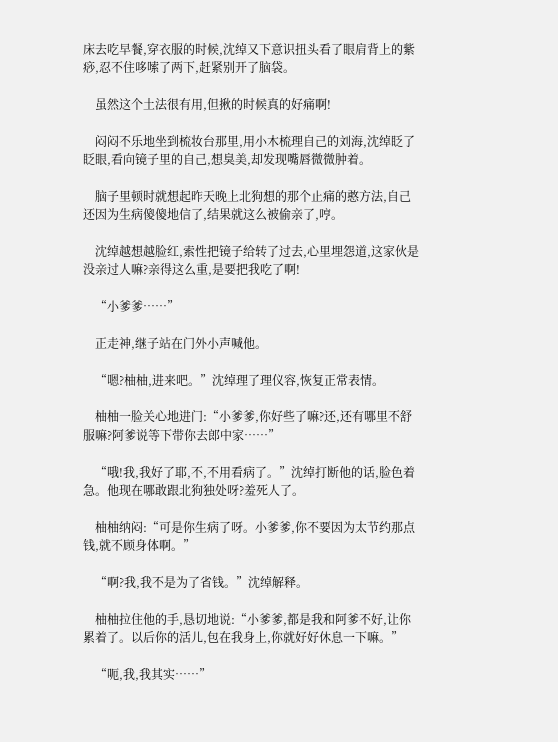床去吃早餐,穿衣服的时候,沈绰又下意识扭头看了眼肩背上的紫痧,忍不住哆嗦了两下,赶紧别开了脑袋。

    虽然这个土法很有用,但揪的时候真的好痛啊!

    闷闷不乐地坐到梳妆台那里,用小木梳理自己的刘海,沈绰眨了眨眼,看向镜子里的自己,想臭美,却发现嘴唇微微肿着。

    脑子里顿时就想起昨天晚上北狗想的那个止痛的憨方法,自己还因为生病傻傻地信了,结果就这么被偷亲了,哼。

    沈绰越想越脸红,索性把镜子给转了过去,心里埋怨道,这家伙是没亲过人嘛?亲得这么重,是要把我吃了啊!

    “小爹爹……”

    正走神,继子站在门外小声喊他。

    “嗯?柚柚,进来吧。”沈绰理了理仪容,恢复正常表情。

    柚柚一脸关心地进门:“小爹爹,你好些了嘛?还,还有哪里不舒服嘛?阿爹说等下带你去郎中家……”

    “哦!我,我好了耶,不,不用看病了。”沈绰打断他的话,脸色着急。他现在哪敢跟北狗独处呀?羞死人了。

    柚柚纳闷:“可是你生病了呀。小爹爹,你不要因为太节约那点钱,就不顾身体啊。”

    “啊?我,我不是为了省钱。”沈绰解释。

    柚柚拉住他的手,恳切地说:“小爹爹,都是我和阿爹不好,让你累着了。以后你的活儿,包在我身上,你就好好休息一下嘛。”

    “呃,我,我其实……”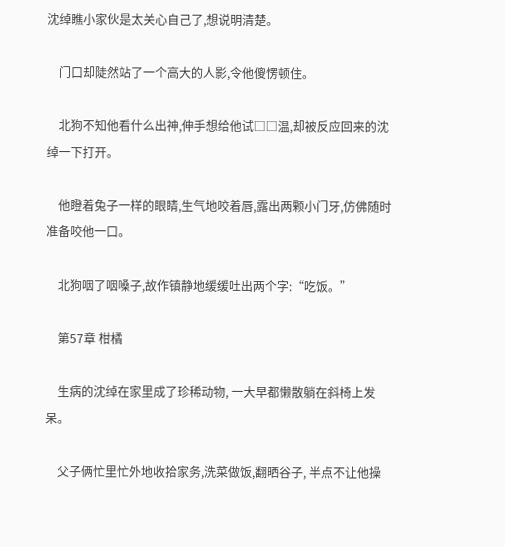沈绰瞧小家伙是太关心自己了,想说明清楚。

    门口却陡然站了一个高大的人影,令他傻愣顿住。

    北狗不知他看什么出神,伸手想给他试□□温,却被反应回来的沈绰一下打开。

    他瞪着兔子一样的眼睛,生气地咬着唇,露出两颗小门牙,仿佛随时准备咬他一口。

    北狗咽了咽嗓子,故作镇静地缓缓吐出两个字:“吃饭。”

    第57章 柑橘

    生病的沈绰在家里成了珍稀动物, 一大早都懒散躺在斜椅上发呆。

    父子俩忙里忙外地收拾家务,洗菜做饭,翻晒谷子, 半点不让他操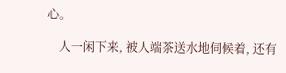心。

    人一闲下来, 被人端茶送水地伺候着, 还有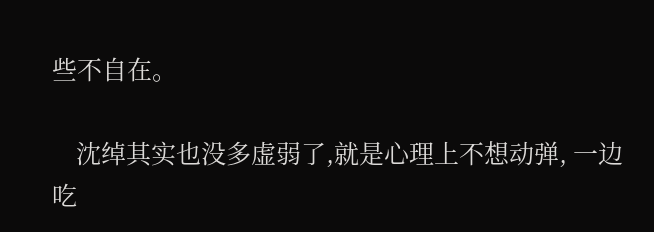些不自在。

    沈绰其实也没多虚弱了,就是心理上不想动弹, 一边吃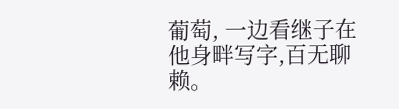葡萄, 一边看继子在他身畔写字,百无聊赖。